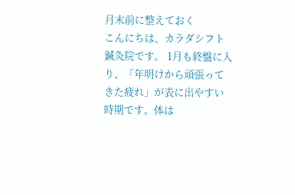月末前に整えておく
こんにちは、カラダシフト鍼灸院です。 1月も終盤に入り、「年明けから頑張ってきた疲れ」が表に出やすい時期です。体は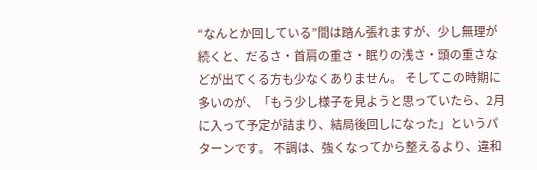“なんとか回している”間は踏ん張れますが、少し無理が続くと、だるさ・首肩の重さ・眠りの浅さ・頭の重さなどが出てくる方も少なくありません。 そしてこの時期に多いのが、「もう少し様子を見ようと思っていたら、2月に入って予定が詰まり、結局後回しになった」というパターンです。 不調は、強くなってから整えるより、違和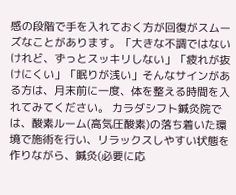感の段階で手を入れておく方が回復がスムーズなことがあります。「大きな不調ではないけれど、ずっとスッキリしない」「疲れが抜けにくい」「眠りが浅い」そんなサインがある方は、月末前に一度、体を整える時間を入れてみてください。 カラダシフト鍼灸院では、酸素ルーム(高気圧酸素)の落ち着いた環境で施術を行い、リラックスしやすい状態を作りながら、鍼灸(必要に応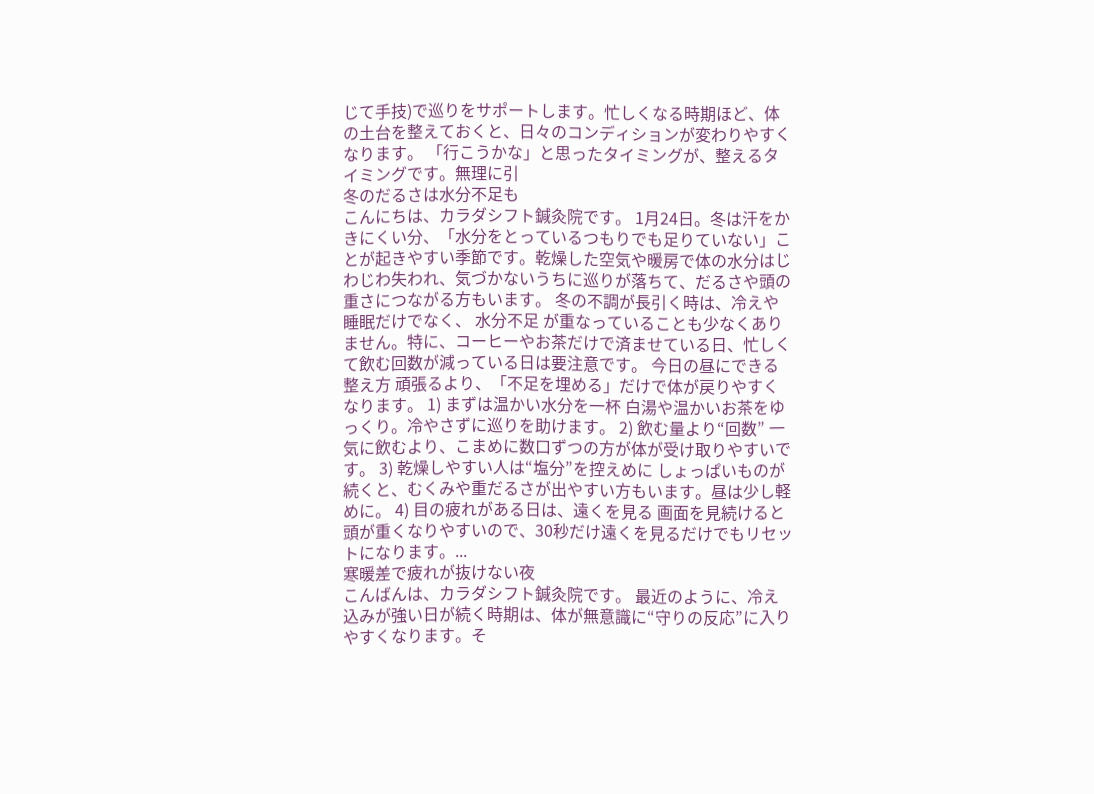じて手技)で巡りをサポートします。忙しくなる時期ほど、体の土台を整えておくと、日々のコンディションが変わりやすくなります。 「行こうかな」と思ったタイミングが、整えるタイミングです。無理に引
冬のだるさは水分不足も
こんにちは、カラダシフト鍼灸院です。 1月24日。冬は汗をかきにくい分、「水分をとっているつもりでも足りていない」ことが起きやすい季節です。乾燥した空気や暖房で体の水分はじわじわ失われ、気づかないうちに巡りが落ちて、だるさや頭の重さにつながる方もいます。 冬の不調が長引く時は、冷えや睡眠だけでなく、 水分不足 が重なっていることも少なくありません。特に、コーヒーやお茶だけで済ませている日、忙しくて飲む回数が減っている日は要注意です。 今日の昼にできる整え方 頑張るより、「不足を埋める」だけで体が戻りやすくなります。 1) まずは温かい水分を一杯 白湯や温かいお茶をゆっくり。冷やさずに巡りを助けます。 2) 飲む量より“回数” 一気に飲むより、こまめに数口ずつの方が体が受け取りやすいです。 3) 乾燥しやすい人は“塩分”を控えめに しょっぱいものが続くと、むくみや重だるさが出やすい方もいます。昼は少し軽めに。 4) 目の疲れがある日は、遠くを見る 画面を見続けると頭が重くなりやすいので、30秒だけ遠くを見るだけでもリセットになります。...
寒暖差で疲れが抜けない夜
こんばんは、カラダシフト鍼灸院です。 最近のように、冷え込みが強い日が続く時期は、体が無意識に“守りの反応”に入りやすくなります。そ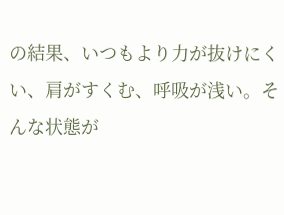の結果、いつもより力が抜けにくい、肩がすくむ、呼吸が浅い。そんな状態が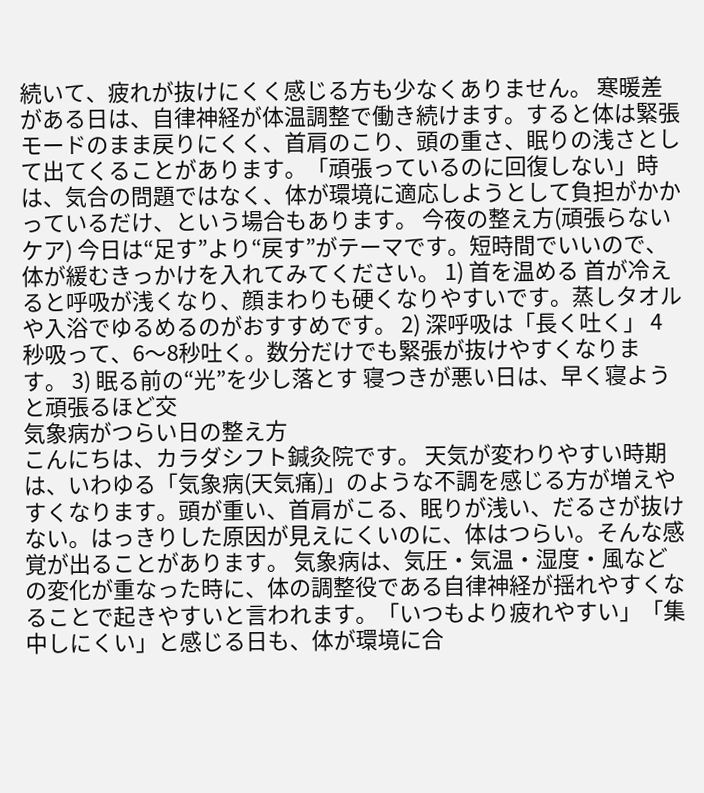続いて、疲れが抜けにくく感じる方も少なくありません。 寒暖差がある日は、自律神経が体温調整で働き続けます。すると体は緊張モードのまま戻りにくく、首肩のこり、頭の重さ、眠りの浅さとして出てくることがあります。「頑張っているのに回復しない」時は、気合の問題ではなく、体が環境に適応しようとして負担がかかっているだけ、という場合もあります。 今夜の整え方(頑張らないケア) 今日は“足す”より“戻す”がテーマです。短時間でいいので、体が緩むきっかけを入れてみてください。 1) 首を温める 首が冷えると呼吸が浅くなり、顔まわりも硬くなりやすいです。蒸しタオルや入浴でゆるめるのがおすすめです。 2) 深呼吸は「長く吐く」 4秒吸って、6〜8秒吐く。数分だけでも緊張が抜けやすくなります。 3) 眠る前の“光”を少し落とす 寝つきが悪い日は、早く寝ようと頑張るほど交
気象病がつらい日の整え方
こんにちは、カラダシフト鍼灸院です。 天気が変わりやすい時期は、いわゆる「気象病(天気痛)」のような不調を感じる方が増えやすくなります。頭が重い、首肩がこる、眠りが浅い、だるさが抜けない。はっきりした原因が見えにくいのに、体はつらい。そんな感覚が出ることがあります。 気象病は、気圧・気温・湿度・風などの変化が重なった時に、体の調整役である自律神経が揺れやすくなることで起きやすいと言われます。「いつもより疲れやすい」「集中しにくい」と感じる日も、体が環境に合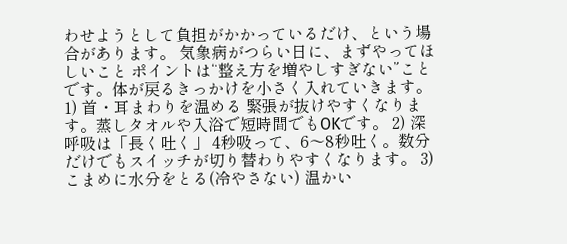わせようとして負担がかかっているだけ、という場合があります。 気象病がつらい日に、まずやってほしいこと ポイントは“整え方を増やしすぎない”ことです。体が戻るきっかけを小さく入れていきます。 1) 首・耳まわりを温める 緊張が抜けやすくなります。蒸しタオルや入浴で短時間でもOKです。 2) 深呼吸は「長く吐く」 4秒吸って、6〜8秒吐く。数分だけでもスイッチが切り替わりやすくなります。 3) こまめに水分をとる(冷やさない) 温かい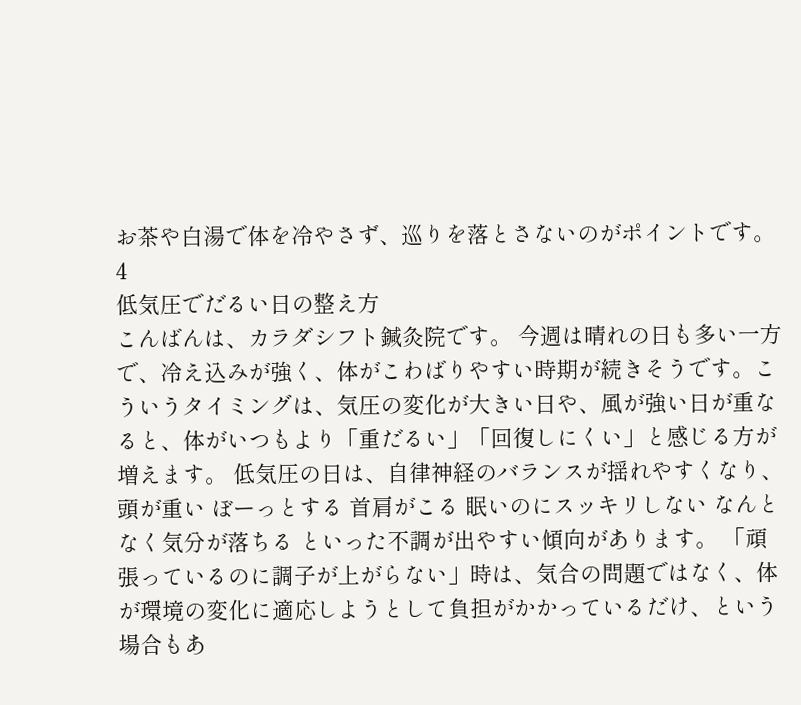お茶や白湯で体を冷やさず、巡りを落とさないのがポイントです。 4
低気圧でだるい日の整え方
こんばんは、カラダシフト鍼灸院です。 今週は晴れの日も多い一方で、冷え込みが強く、体がこわばりやすい時期が続きそうです。こういうタイミングは、気圧の変化が大きい日や、風が強い日が重なると、体がいつもより「重だるい」「回復しにくい」と感じる方が増えます。 低気圧の日は、自律神経のバランスが揺れやすくなり、 頭が重い ぼーっとする 首肩がこる 眠いのにスッキリしない なんとなく気分が落ちる といった不調が出やすい傾向があります。 「頑張っているのに調子が上がらない」時は、気合の問題ではなく、体が環境の変化に適応しようとして負担がかかっているだけ、という場合もあ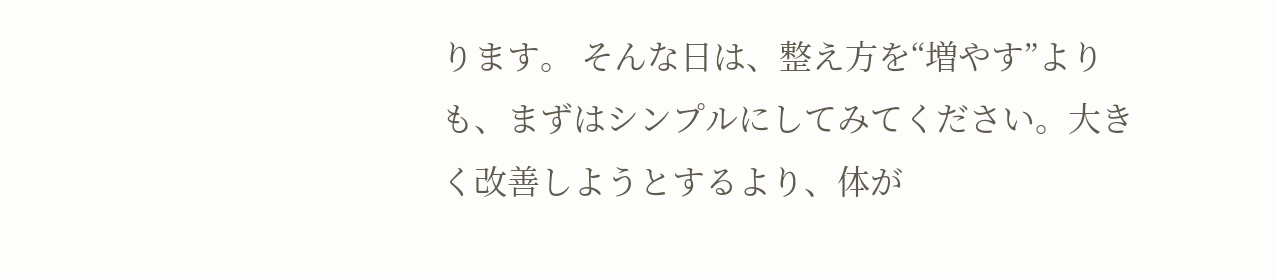ります。 そんな日は、整え方を“増やす”よりも、まずはシンプルにしてみてください。大きく改善しようとするより、体が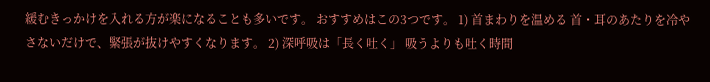緩むきっかけを入れる方が楽になることも多いです。 おすすめはこの3つです。 1) 首まわりを温める 首・耳のあたりを冷やさないだけで、緊張が抜けやすくなります。 2) 深呼吸は「長く吐く」 吸うよりも吐く時間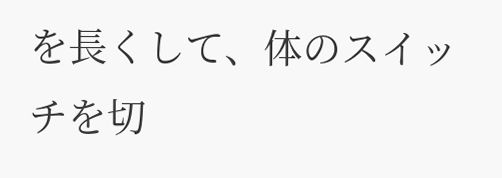を長くして、体のスイッチを切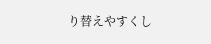り替えやすくし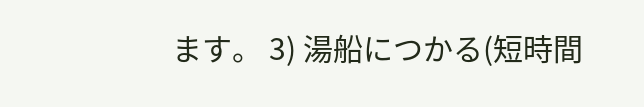ます。 3) 湯船につかる(短時間